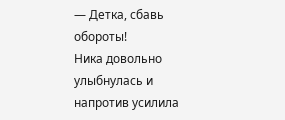— Детка, сбавь обороты!
Ника довольно улыбнулась и напротив усилила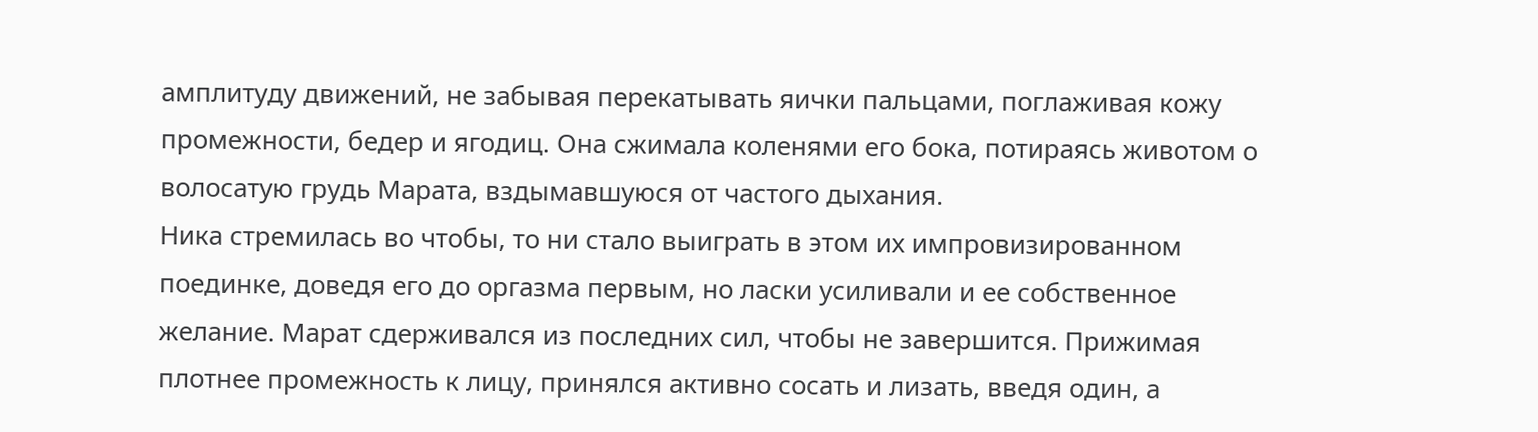амплитуду движений, не забывая перекатывать яички пальцами, поглаживая кожу промежности, бедер и ягодиц. Она сжимала коленями его бока, потираясь животом о волосатую грудь Марата, вздымавшуюся от частого дыхания.
Ника стремилась во чтобы, то ни стало выиграть в этом их импровизированном поединке, доведя его до оргазма первым, но ласки усиливали и ее собственное желание. Марат сдерживался из последних сил, чтобы не завершится. Прижимая плотнее промежность к лицу, принялся активно сосать и лизать, введя один, а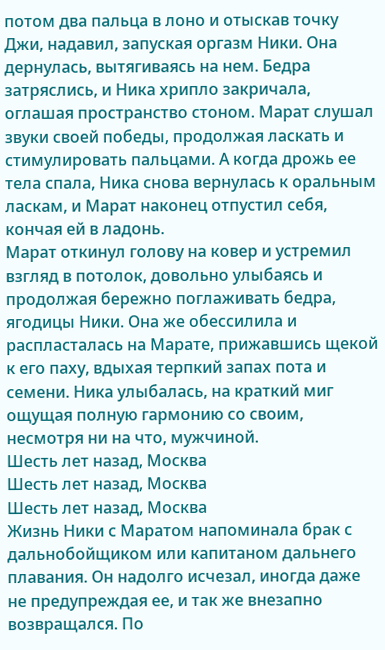потом два пальца в лоно и отыскав точку Джи, надавил, запуская оргазм Ники. Она дернулась, вытягиваясь на нем. Бедра затряслись, и Ника хрипло закричала, оглашая пространство стоном. Марат слушал звуки своей победы, продолжая ласкать и стимулировать пальцами. А когда дрожь ее тела спала, Ника снова вернулась к оральным ласкам, и Марат наконец отпустил себя, кончая ей в ладонь.
Марат откинул голову на ковер и устремил взгляд в потолок, довольно улыбаясь и продолжая бережно поглаживать бедра, ягодицы Ники. Она же обессилила и распласталась на Марате, прижавшись щекой к его паху, вдыхая терпкий запах пота и семени. Ника улыбалась, на краткий миг ощущая полную гармонию со своим, несмотря ни на что, мужчиной.
Шесть лет назад, Москва
Шесть лет назад, Москва
Шесть лет назад, Москва
Жизнь Ники с Маратом напоминала брак с дальнобойщиком или капитаном дальнего плавания. Он надолго исчезал, иногда даже не предупреждая ее, и так же внезапно возвращался. По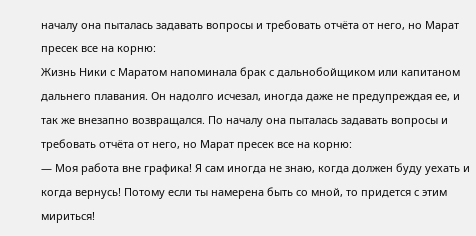началу она пыталась задавать вопросы и требовать отчёта от него, но Марат пресек все на корню:
Жизнь Ники с Маратом напоминала брак с дальнобойщиком или капитаном дальнего плавания. Он надолго исчезал, иногда даже не предупреждая ее, и так же внезапно возвращался. По началу она пыталась задавать вопросы и требовать отчёта от него, но Марат пресек все на корню:
— Моя работа вне графика! Я сам иногда не знаю, когда должен буду уехать и когда вернусь! Потому если ты намерена быть со мной, то придется с этим мириться!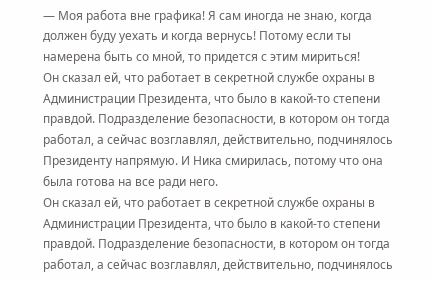— Моя работа вне графика! Я сам иногда не знаю, когда должен буду уехать и когда вернусь! Потому если ты намерена быть со мной, то придется с этим мириться!
Он сказал ей, что работает в секретной службе охраны в Администрации Президента, что было в какой-то степени правдой. Подразделение безопасности, в котором он тогда работал, а сейчас возглавлял, действительно, подчинялось Президенту напрямую. И Ника смирилась, потому что она была готова на все ради него.
Он сказал ей, что работает в секретной службе охраны в Администрации Президента, что было в какой-то степени правдой. Подразделение безопасности, в котором он тогда работал, а сейчас возглавлял, действительно, подчинялось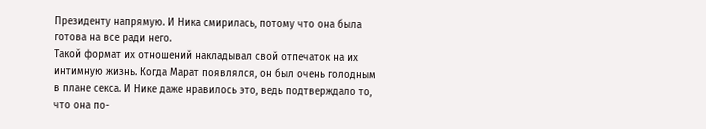Президенту напрямую. И Ника смирилась, потому что она была готова на все ради него.
Такой формат их отношений накладывал свой отпечаток на их интимную жизнь. Когда Марат появлялся, он был очень голодным в плане секса. И Нике даже нравилось это, ведь подтверждало то, что она по-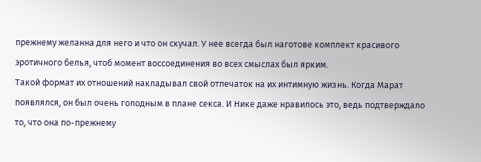прежнему желанна для него и что он скучал. У нее всегда был наготове комплект красивого эротичного белья, чтоб момент воссоединения во всех смыслах был ярким.
Такой формат их отношений накладывал свой отпечаток на их интимную жизнь. Когда Марат появлялся, он был очень голодным в плане секса. И Нике даже нравилось это, ведь подтверждало то, что она по-прежнему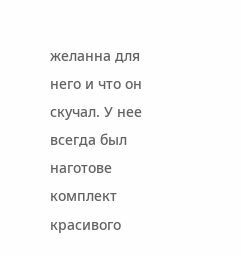желанна для него и что он скучал. У нее всегда был наготове комплект красивого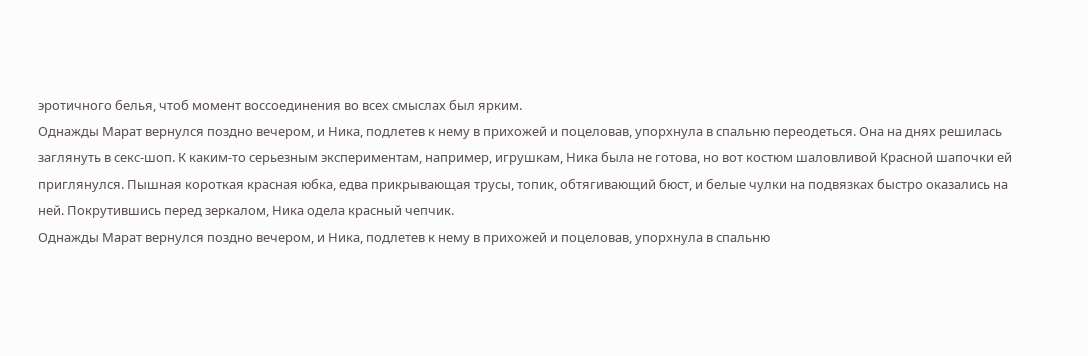эротичного белья, чтоб момент воссоединения во всех смыслах был ярким.
Однажды Марат вернулся поздно вечером, и Ника, подлетев к нему в прихожей и поцеловав, упорхнула в спальню переодеться. Она на днях решилась заглянуть в секс-шоп. К каким-то серьезным экспериментам, например, игрушкам, Ника была не готова, но вот костюм шаловливой Красной шапочки ей приглянулся. Пышная короткая красная юбка, едва прикрывающая трусы, топик, обтягивающий бюст, и белые чулки на подвязках быстро оказались на ней. Покрутившись перед зеркалом, Ника одела красный чепчик.
Однажды Марат вернулся поздно вечером, и Ника, подлетев к нему в прихожей и поцеловав, упорхнула в спальню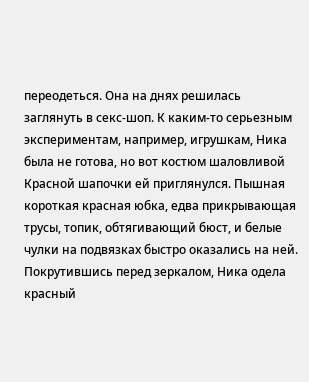переодеться. Она на днях решилась заглянуть в секс-шоп. К каким-то серьезным экспериментам, например, игрушкам, Ника была не готова, но вот костюм шаловливой Красной шапочки ей приглянулся. Пышная короткая красная юбка, едва прикрывающая трусы, топик, обтягивающий бюст, и белые чулки на подвязках быстро оказались на ней. Покрутившись перед зеркалом, Ника одела красный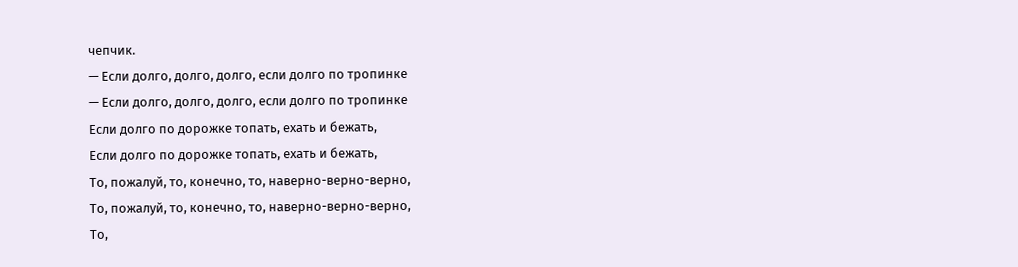чепчик.
— Если долго, долго, долго, если долго по тропинке
— Если долго, долго, долго, если долго по тропинке
Если долго по дорожке топать, ехать и бежать,
Если долго по дорожке топать, ехать и бежать,
То, пожалуй, то, конечно, то, наверно-верно-верно,
То, пожалуй, то, конечно, то, наверно-верно-верно,
То,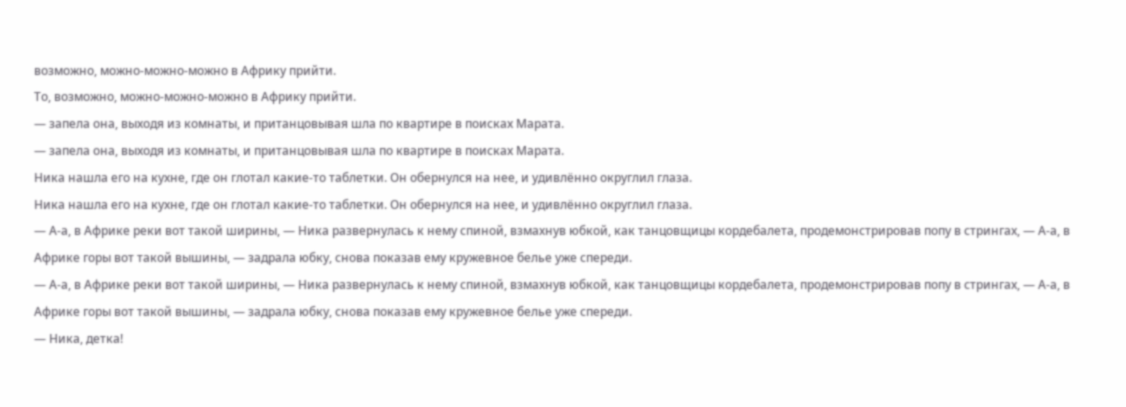возможно, можно-можно-можно в Африку прийти.
То, возможно, можно-можно-можно в Африку прийти.
— запела она, выходя из комнаты, и пританцовывая шла по квартире в поисках Марата.
— запела она, выходя из комнаты, и пританцовывая шла по квартире в поисках Марата.
Ника нашла его на кухне, где он глотал какие-то таблетки. Он обернулся на нее, и удивлённо округлил глаза.
Ника нашла его на кухне, где он глотал какие-то таблетки. Он обернулся на нее, и удивлённо округлил глаза.
— А-а, в Африке реки вот такой ширины, — Ника развернулась к нему спиной, взмахнув юбкой, как танцовщицы кордебалета, продемонстрировав попу в стрингах, — А-а, в Африке горы вот такой вышины, — задрала юбку, снова показав ему кружевное белье уже спереди.
— А-а, в Африке реки вот такой ширины, — Ника развернулась к нему спиной, взмахнув юбкой, как танцовщицы кордебалета, продемонстрировав попу в стрингах, — А-а, в Африке горы вот такой вышины, — задрала юбку, снова показав ему кружевное белье уже спереди.
— Ника, детка!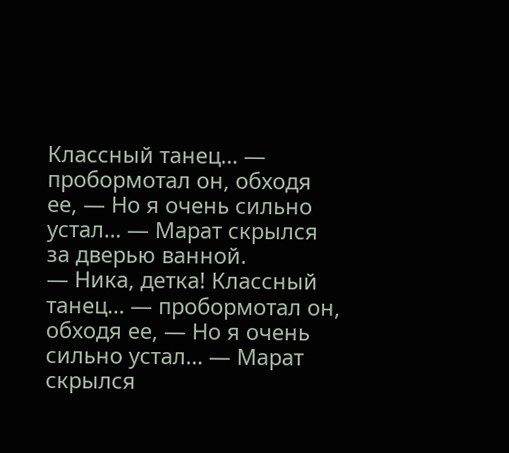Классный танец… — пробормотал он, обходя ее, — Но я очень сильно устал… — Марат скрылся за дверью ванной.
— Ника, детка! Классный танец… — пробормотал он, обходя ее, — Но я очень сильно устал… — Марат скрылся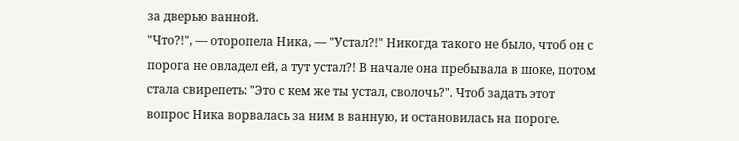за дверью ванной.
"Что?!", — оторопела Ника, — "Устал?!" Никогда такого не было, чтоб он с порога не овладел ей, а тут устал?! В начале она пребывала в шоке, потом стала свирепеть: "Это с кем же ты устал, сволочь?". Чтоб задать этот вопрос Ника ворвалась за ним в ванную, и остановилась на пороге.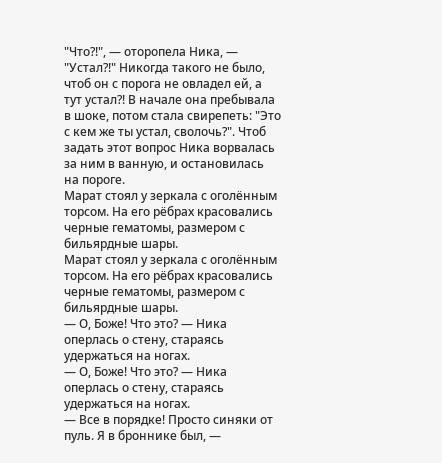"Что?!", — оторопела Ника, — "Устал?!" Никогда такого не было, чтоб он с порога не овладел ей, а тут устал?! В начале она пребывала в шоке, потом стала свирепеть: "Это с кем же ты устал, сволочь?". Чтоб задать этот вопрос Ника ворвалась за ним в ванную, и остановилась на пороге.
Марат стоял у зеркала с оголённым торсом. На его рёбрах красовались черные гематомы, размером с бильярдные шары.
Марат стоял у зеркала с оголённым торсом. На его рёбрах красовались черные гематомы, размером с бильярдные шары.
— О, Боже! Что это? — Ника оперлась о стену, стараясь удержаться на ногах.
— О, Боже! Что это? — Ника оперлась о стену, стараясь удержаться на ногах.
— Все в порядке! Просто синяки от пуль. Я в броннике был, —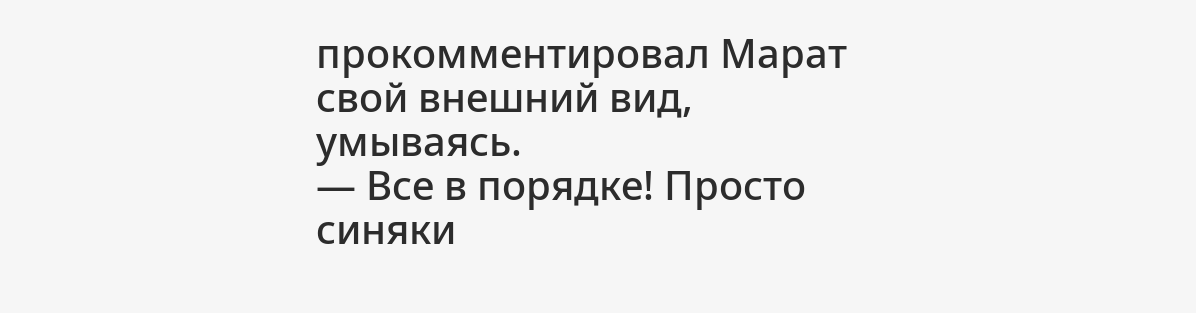прокомментировал Марат свой внешний вид, умываясь.
— Все в порядке! Просто синяки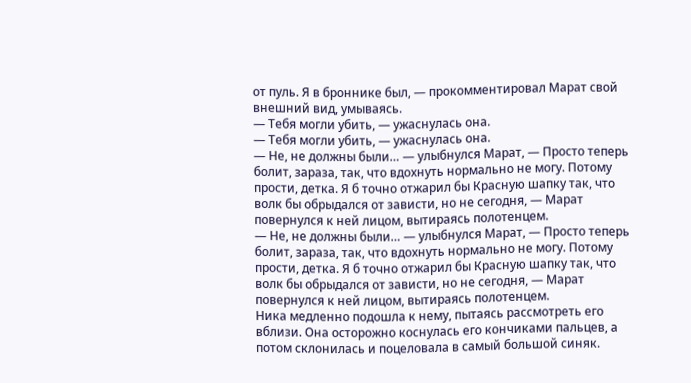от пуль. Я в броннике был, — прокомментировал Марат свой внешний вид, умываясь.
— Тебя могли убить, — ужаснулась она.
— Тебя могли убить, — ужаснулась она.
— Не, не должны были… — улыбнулся Марат, — Просто теперь болит, зараза, так, что вдохнуть нормально не могу. Потому прости, детка. Я б точно отжарил бы Красную шапку так, что волк бы обрыдался от зависти, но не сегодня, — Марат повернулся к ней лицом, вытираясь полотенцем.
— Не, не должны были… — улыбнулся Марат, — Просто теперь болит, зараза, так, что вдохнуть нормально не могу. Потому прости, детка. Я б точно отжарил бы Красную шапку так, что волк бы обрыдался от зависти, но не сегодня, — Марат повернулся к ней лицом, вытираясь полотенцем.
Ника медленно подошла к нему, пытаясь рассмотреть его вблизи. Она осторожно коснулась его кончиками пальцев, а потом склонилась и поцеловала в самый большой синяк.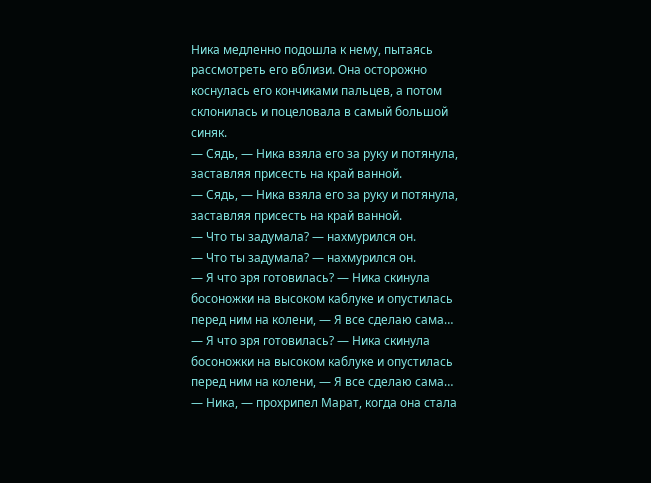Ника медленно подошла к нему, пытаясь рассмотреть его вблизи. Она осторожно коснулась его кончиками пальцев, а потом склонилась и поцеловала в самый большой синяк.
— Сядь, — Ника взяла его за руку и потянула, заставляя присесть на край ванной.
— Сядь, — Ника взяла его за руку и потянула, заставляя присесть на край ванной.
— Что ты задумала? — нахмурился он.
— Что ты задумала? — нахмурился он.
— Я что зря готовилась? — Ника скинула босоножки на высоком каблуке и опустилась перед ним на колени, — Я все сделаю сама…
— Я что зря готовилась? — Ника скинула босоножки на высоком каблуке и опустилась перед ним на колени, — Я все сделаю сама…
— Ника, — прохрипел Марат, когда она стала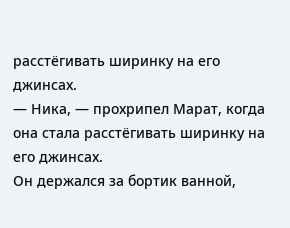расстёгивать ширинку на его джинсах.
— Ника, — прохрипел Марат, когда она стала расстёгивать ширинку на его джинсах.
Он держался за бортик ванной,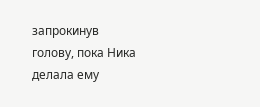запрокинув голову, пока Ника делала ему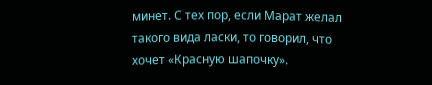минет. С тех пор, если Марат желал такого вида ласки, то говорил, что хочет «Красную шапочку».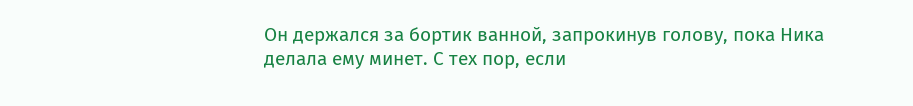Он держался за бортик ванной, запрокинув голову, пока Ника делала ему минет. С тех пор, если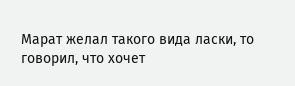Марат желал такого вида ласки, то говорил, что хочет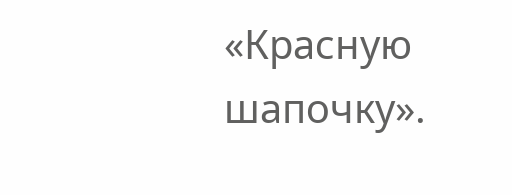«Красную шапочку».